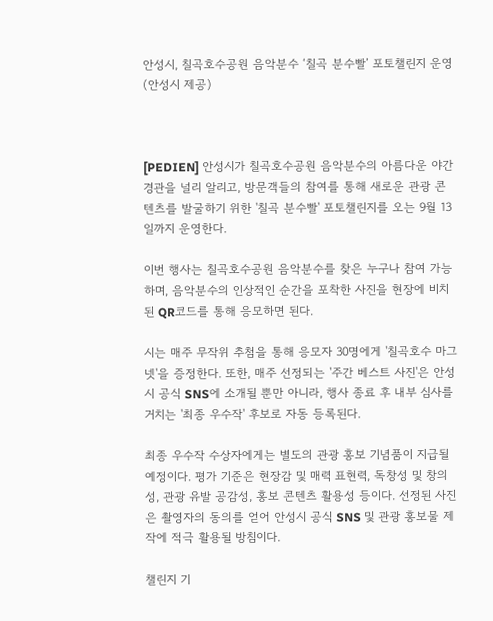안성시, 칠곡호수공원 음악분수 ‘칠곡 분수빨’ 포토챌린지 운영 (안성시 제공)



[PEDIEN] 안성시가 칠곡호수공원 음악분수의 아름다운 야간 경관을 널리 알리고, 방문객들의 참여를 통해 새로운 관광 콘텐츠를 발굴하기 위한 '칠곡 분수빨' 포토챌린지를 오는 9월 13일까지 운영한다.

이번 행사는 칠곡호수공원 음악분수를 찾은 누구나 참여 가능하며, 음악분수의 인상적인 순간을 포착한 사진을 현장에 비치된 QR코드를 통해 응모하면 된다.

시는 매주 무작위 추첨을 통해 응모자 30명에게 '칠곡호수 마그넷'을 증정한다. 또한, 매주 선정되는 '주간 베스트 사진'은 안성시 공식 SNS에 소개될 뿐만 아니라, 행사 종료 후 내부 심사를 거치는 '최종 우수작' 후보로 자동 등록된다.

최종 우수작 수상자에게는 별도의 관광 홍보 기념품이 지급될 예정이다. 평가 기준은 현장감 및 매력 표현력, 독창성 및 창의성, 관광 유발 공감성, 홍보 콘텐츠 활용성 등이다. 선정된 사진은 촬영자의 동의를 얻어 안성시 공식 SNS 및 관광 홍보물 제작에 적극 활용될 방침이다.

챌린지 기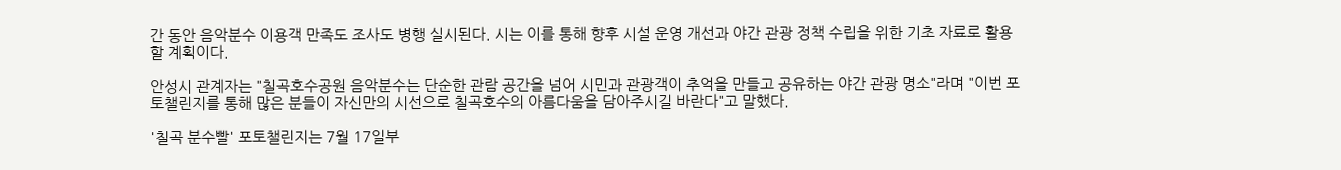간 동안 음악분수 이용객 만족도 조사도 병행 실시된다. 시는 이를 통해 향후 시설 운영 개선과 야간 관광 정책 수립을 위한 기초 자료로 활용할 계획이다.

안성시 관계자는 "칠곡호수공원 음악분수는 단순한 관람 공간을 넘어 시민과 관광객이 추억을 만들고 공유하는 야간 관광 명소"라며 "이번 포토챌린지를 통해 많은 분들이 자신만의 시선으로 칠곡호수의 아름다움을 담아주시길 바란다"고 말했다.

'칠곡 분수빨' 포토챌린지는 7월 17일부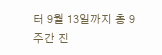터 9월 13일까지 총 9주간 진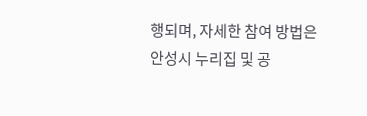행되며, 자세한 참여 방법은 안성시 누리집 및 공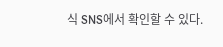식 SNS에서 확인할 수 있다.